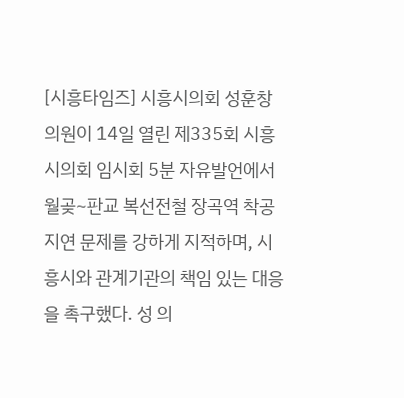[시흥타임즈] 시흥시의회 성훈창 의원이 14일 열린 제335회 시흥시의회 임시회 5분 자유발언에서 월곶~판교 복선전철 장곡역 착공 지연 문제를 강하게 지적하며, 시흥시와 관계기관의 책임 있는 대응을 촉구했다. 성 의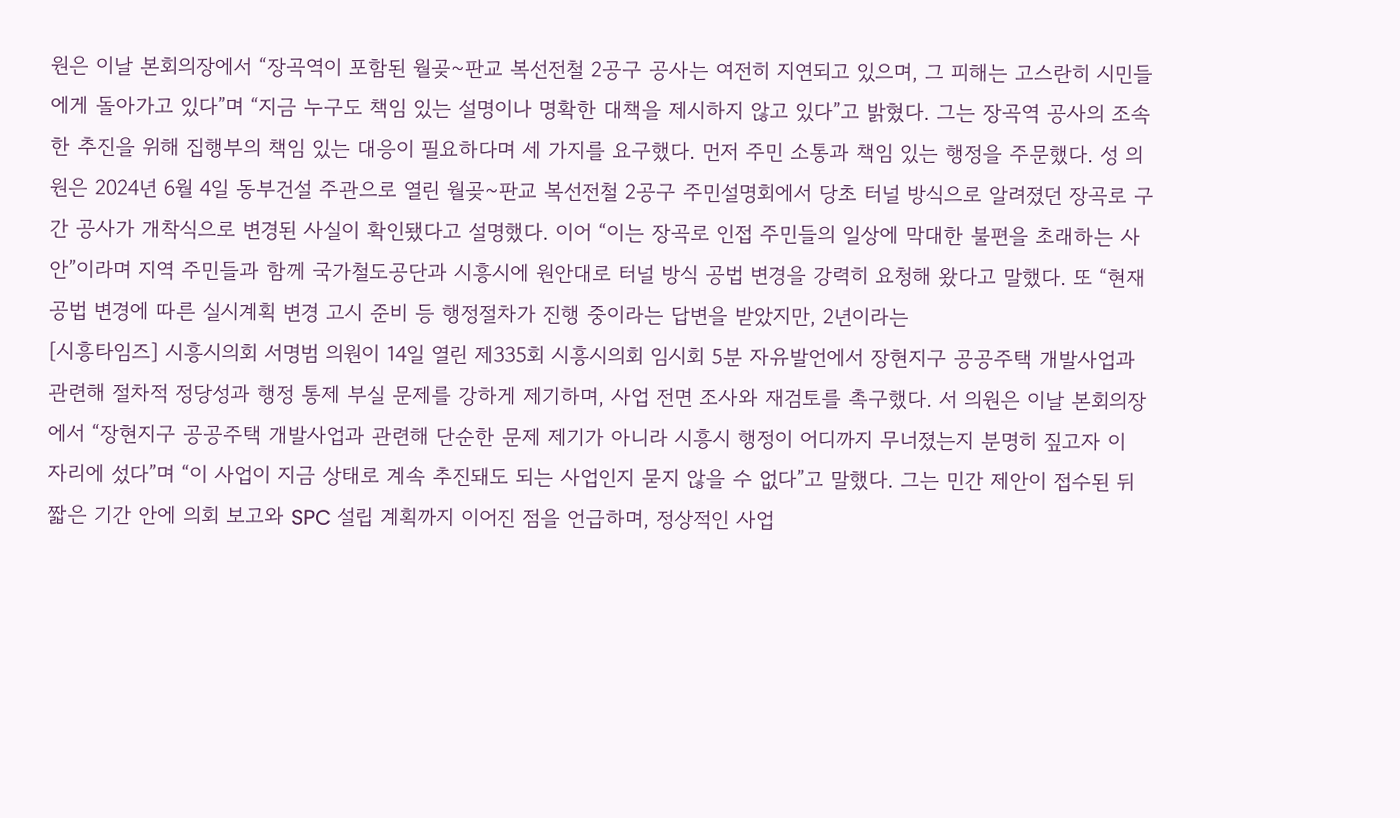원은 이날 본회의장에서 “장곡역이 포함된 월곶~판교 복선전철 2공구 공사는 여전히 지연되고 있으며, 그 피해는 고스란히 시민들에게 돌아가고 있다”며 “지금 누구도 책임 있는 설명이나 명확한 대책을 제시하지 않고 있다”고 밝혔다. 그는 장곡역 공사의 조속한 추진을 위해 집행부의 책임 있는 대응이 필요하다며 세 가지를 요구했다. 먼저 주민 소통과 책임 있는 행정을 주문했다. 성 의원은 2024년 6월 4일 동부건설 주관으로 열린 월곶~판교 복선전철 2공구 주민설명회에서 당초 터널 방식으로 알려졌던 장곡로 구간 공사가 개착식으로 변경된 사실이 확인됐다고 설명했다. 이어 “이는 장곡로 인접 주민들의 일상에 막대한 불편을 초래하는 사안”이라며 지역 주민들과 함께 국가철도공단과 시흥시에 원안대로 터널 방식 공법 변경을 강력히 요청해 왔다고 말했다. 또 “현재 공법 변경에 따른 실시계획 변경 고시 준비 등 행정절차가 진행 중이라는 답변을 받았지만, 2년이라는
[시흥타임즈] 시흥시의회 서명범 의원이 14일 열린 제335회 시흥시의회 임시회 5분 자유발언에서 장현지구 공공주택 개발사업과 관련해 절차적 정당성과 행정 통제 부실 문제를 강하게 제기하며, 사업 전면 조사와 재검토를 촉구했다. 서 의원은 이날 본회의장에서 “장현지구 공공주택 개발사업과 관련해 단순한 문제 제기가 아니라 시흥시 행정이 어디까지 무너졌는지 분명히 짚고자 이 자리에 섰다”며 “이 사업이 지금 상태로 계속 추진돼도 되는 사업인지 묻지 않을 수 없다”고 말했다. 그는 민간 제안이 접수된 뒤 짧은 기간 안에 의회 보고와 SPC 설립 계획까지 이어진 점을 언급하며, 정상적인 사업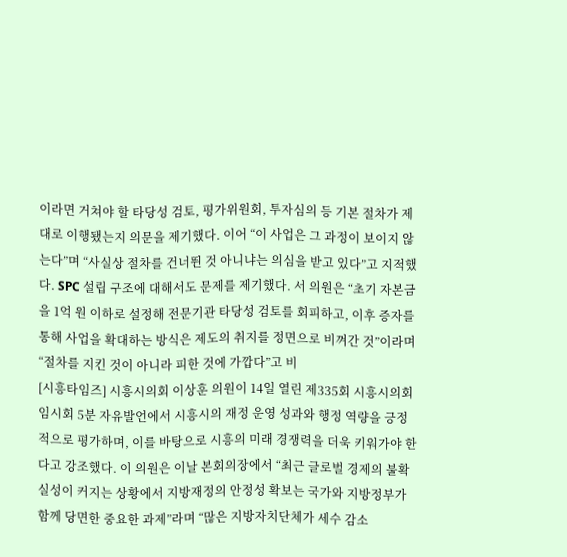이라면 거쳐야 할 타당성 검토, 평가위원회, 투자심의 등 기본 절차가 제대로 이행됐는지 의문을 제기했다. 이어 “이 사업은 그 과정이 보이지 않는다”며 “사실상 절차를 건너뛴 것 아니냐는 의심을 받고 있다”고 지적했다. SPC 설립 구조에 대해서도 문제를 제기했다. 서 의원은 “초기 자본금을 1억 원 이하로 설정해 전문기관 타당성 검토를 회피하고, 이후 증자를 통해 사업을 확대하는 방식은 제도의 취지를 정면으로 비껴간 것”이라며 “절차를 지킨 것이 아니라 피한 것에 가깝다”고 비
[시흥타임즈] 시흥시의회 이상훈 의원이 14일 열린 제335회 시흥시의회 임시회 5분 자유발언에서 시흥시의 재정 운영 성과와 행정 역량을 긍정적으로 평가하며, 이를 바탕으로 시흥의 미래 경쟁력을 더욱 키워가야 한다고 강조했다. 이 의원은 이날 본회의장에서 “최근 글로벌 경제의 불확실성이 커지는 상황에서 지방재정의 안정성 확보는 국가와 지방정부가 함께 당면한 중요한 과제”라며 “많은 지방자치단체가 세수 감소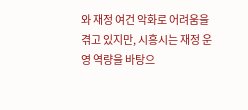와 재정 여건 악화로 어려움을 겪고 있지만, 시흥시는 재정 운영 역량을 바탕으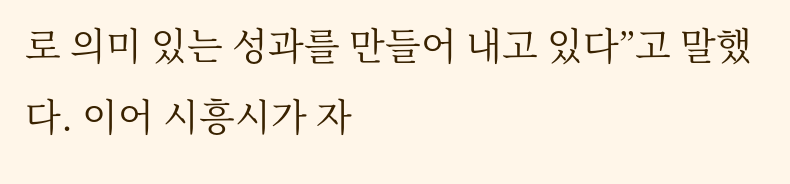로 의미 있는 성과를 만들어 내고 있다”고 말했다. 이어 시흥시가 자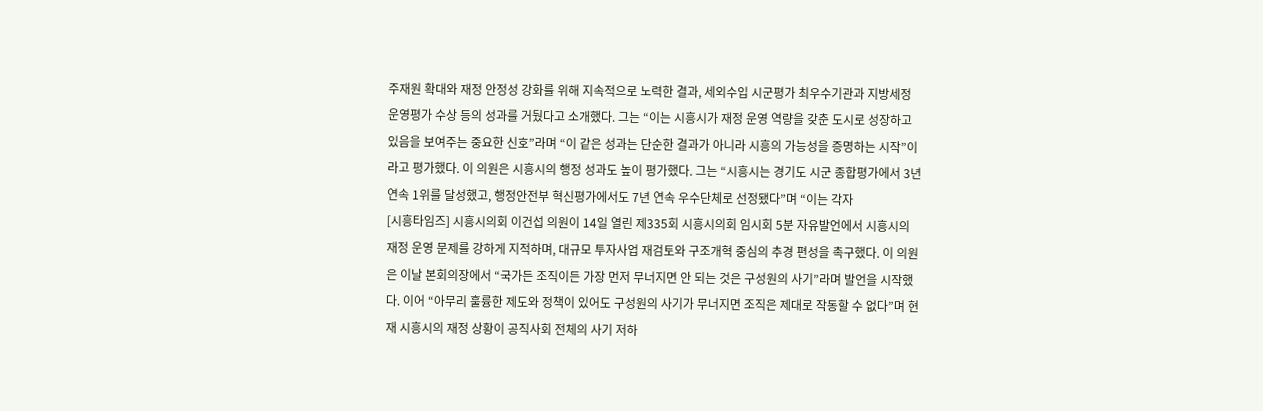주재원 확대와 재정 안정성 강화를 위해 지속적으로 노력한 결과, 세외수입 시군평가 최우수기관과 지방세정 운영평가 수상 등의 성과를 거뒀다고 소개했다. 그는 “이는 시흥시가 재정 운영 역량을 갖춘 도시로 성장하고 있음을 보여주는 중요한 신호”라며 “이 같은 성과는 단순한 결과가 아니라 시흥의 가능성을 증명하는 시작”이라고 평가했다. 이 의원은 시흥시의 행정 성과도 높이 평가했다. 그는 “시흥시는 경기도 시군 종합평가에서 3년 연속 1위를 달성했고, 행정안전부 혁신평가에서도 7년 연속 우수단체로 선정됐다”며 “이는 각자
[시흥타임즈] 시흥시의회 이건섭 의원이 14일 열린 제335회 시흥시의회 임시회 5분 자유발언에서 시흥시의 재정 운영 문제를 강하게 지적하며, 대규모 투자사업 재검토와 구조개혁 중심의 추경 편성을 촉구했다. 이 의원은 이날 본회의장에서 “국가든 조직이든 가장 먼저 무너지면 안 되는 것은 구성원의 사기”라며 발언을 시작했다. 이어 “아무리 훌륭한 제도와 정책이 있어도 구성원의 사기가 무너지면 조직은 제대로 작동할 수 없다”며 현재 시흥시의 재정 상황이 공직사회 전체의 사기 저하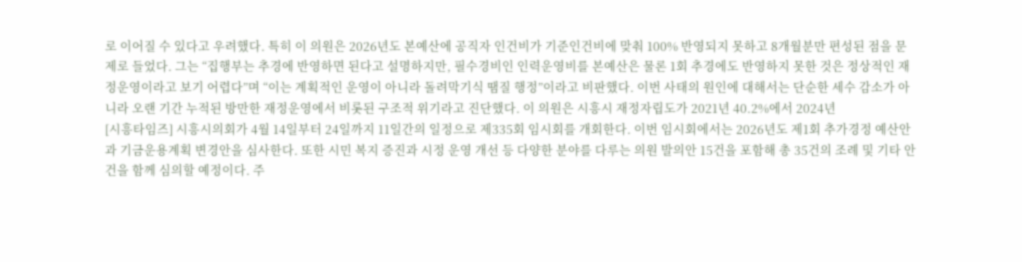로 이어질 수 있다고 우려했다. 특히 이 의원은 2026년도 본예산에 공직자 인건비가 기준인건비에 맞춰 100% 반영되지 못하고 8개월분만 편성된 점을 문제로 들었다. 그는 “집행부는 추경에 반영하면 된다고 설명하지만, 필수경비인 인력운영비를 본예산은 물론 1회 추경에도 반영하지 못한 것은 정상적인 재정운영이라고 보기 어렵다”며 “이는 계획적인 운영이 아니라 돌려막기식 땜질 행정”이라고 비판했다. 이번 사태의 원인에 대해서는 단순한 세수 감소가 아니라 오랜 기간 누적된 방만한 재정운영에서 비롯된 구조적 위기라고 진단했다. 이 의원은 시흥시 재정자립도가 2021년 40.2%에서 2024년
[시흥타임즈] 시흥시의회가 4월 14일부터 24일까지 11일간의 일정으로 제335회 임시회를 개회한다. 이번 임시회에서는 2026년도 제1회 추가경정 예산안과 기금운용계획 변경안을 심사한다. 또한 시민 복지 증진과 시정 운영 개선 등 다양한 분야를 다루는 의원 발의안 15건을 포함해 총 35건의 조례 및 기타 안건을 함께 심의할 예정이다. 주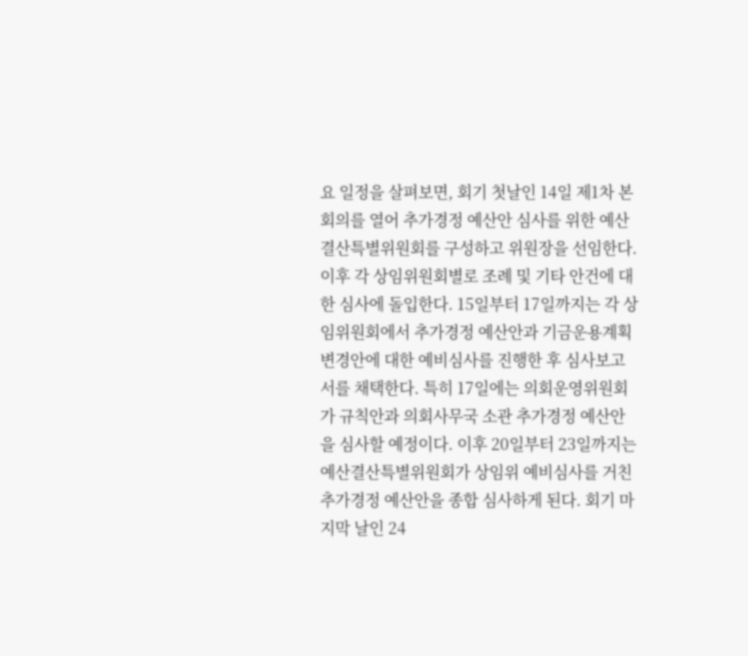요 일정을 살펴보면, 회기 첫날인 14일 제1차 본회의를 열어 추가경정 예산안 심사를 위한 예산결산특별위원회를 구성하고 위원장을 선임한다. 이후 각 상임위원회별로 조례 및 기타 안건에 대한 심사에 돌입한다. 15일부터 17일까지는 각 상임위원회에서 추가경정 예산안과 기금운용계획 변경안에 대한 예비심사를 진행한 후 심사보고서를 채택한다. 특히 17일에는 의회운영위원회가 규칙안과 의회사무국 소관 추가경정 예산안을 심사할 예정이다. 이후 20일부터 23일까지는 예산결산특별위원회가 상임위 예비심사를 거친 추가경정 예산안을 종합 심사하게 된다. 회기 마지막 날인 24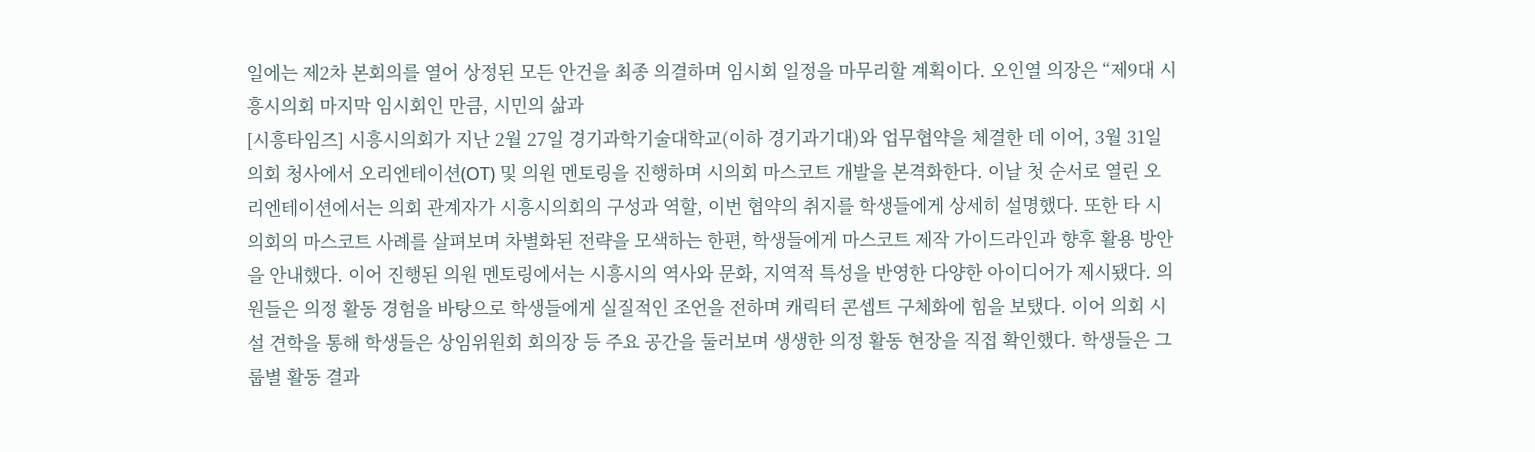일에는 제2차 본회의를 열어 상정된 모든 안건을 최종 의결하며 임시회 일정을 마무리할 계획이다. 오인열 의장은 “제9대 시흥시의회 마지막 임시회인 만큼, 시민의 삶과
[시흥타임즈] 시흥시의회가 지난 2월 27일 경기과학기술대학교(이하 경기과기대)와 업무협약을 체결한 데 이어, 3월 31일 의회 청사에서 오리엔테이션(OT) 및 의원 멘토링을 진행하며 시의회 마스코트 개발을 본격화한다. 이날 첫 순서로 열린 오리엔테이션에서는 의회 관계자가 시흥시의회의 구성과 역할, 이번 협약의 취지를 학생들에게 상세히 설명했다. 또한 타 시의회의 마스코트 사례를 살펴보며 차별화된 전략을 모색하는 한편, 학생들에게 마스코트 제작 가이드라인과 향후 활용 방안을 안내했다. 이어 진행된 의원 멘토링에서는 시흥시의 역사와 문화, 지역적 특성을 반영한 다양한 아이디어가 제시됐다. 의원들은 의정 활동 경험을 바탕으로 학생들에게 실질적인 조언을 전하며 캐릭터 콘셉트 구체화에 힘을 보탰다. 이어 의회 시설 견학을 통해 학생들은 상임위원회 회의장 등 주요 공간을 둘러보며 생생한 의정 활동 현장을 직접 확인했다. 학생들은 그룹별 활동 결과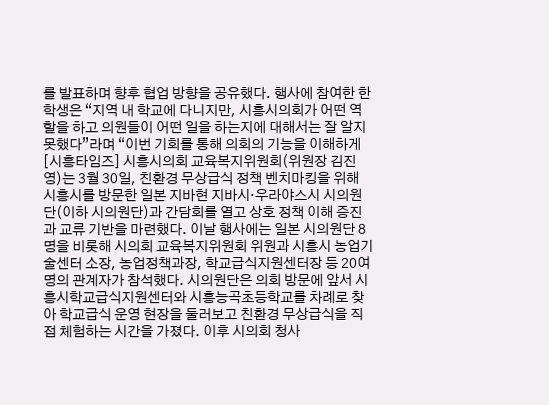를 발표하며 향후 협업 방향을 공유했다. 행사에 참여한 한 학생은 “지역 내 학교에 다니지만, 시흥시의회가 어떤 역할을 하고 의원들이 어떤 일을 하는지에 대해서는 잘 알지 못했다”라며 “이번 기회를 통해 의회의 기능을 이해하게
[시흥타임즈] 시흥시의회 교육복지위원회(위원장 김진영)는 3월 30일, 친환경 무상급식 정책 벤치마킹을 위해 시흥시를 방문한 일본 지바현 지바시·우라야스시 시의원단(이하 시의원단)과 간담회를 열고 상호 정책 이해 증진과 교류 기반을 마련했다. 이날 행사에는 일본 시의원단 8명을 비롯해 시의회 교육복지위원회 위원과 시흥시 농업기술센터 소장, 농업정책과장, 학교급식지원센터장 등 20여 명의 관계자가 참석했다. 시의원단은 의회 방문에 앞서 시흥시학교급식지원센터와 시흥능곡초등학교를 차례로 찾아 학교급식 운영 현장을 둘러보고 친환경 무상급식을 직접 체험하는 시간을 가졌다. 이후 시의회 청사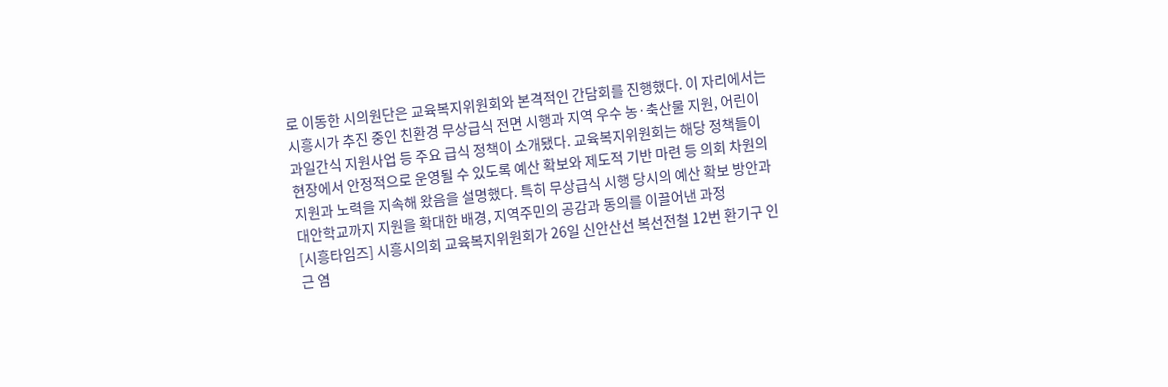로 이동한 시의원단은 교육복지위원회와 본격적인 간담회를 진행했다. 이 자리에서는 시흥시가 추진 중인 친환경 무상급식 전면 시행과 지역 우수 농·축산물 지원, 어린이 과일간식 지원사업 등 주요 급식 정책이 소개됐다. 교육복지위원회는 해당 정책들이 현장에서 안정적으로 운영될 수 있도록 예산 확보와 제도적 기반 마련 등 의회 차원의 지원과 노력을 지속해 왔음을 설명했다. 특히 무상급식 시행 당시의 예산 확보 방안과 대안학교까지 지원을 확대한 배경, 지역주민의 공감과 동의를 이끌어낸 과정
[시흥타임즈] 시흥시의회 교육복지위원회가 26일 신안산선 복선전철 12번 환기구 인근 염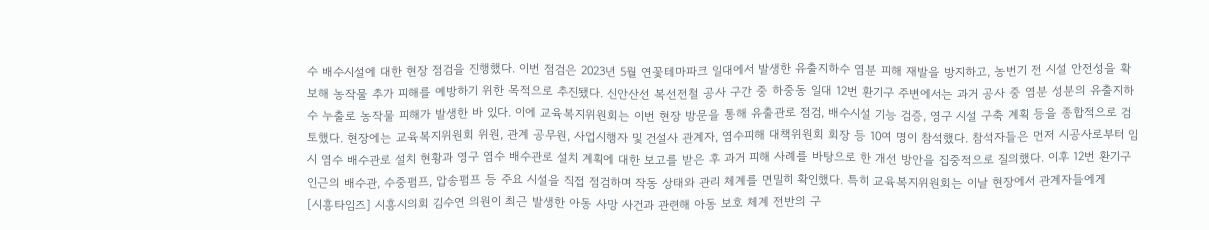수 배수시설에 대한 현장 점검을 진행했다. 이번 점검은 2023년 5월 연꽃테마파크 일대에서 발생한 유출지하수 염분 피해 재발을 방지하고, 농번기 전 시설 안전성을 확보해 농작물 추가 피해를 예방하기 위한 목적으로 추진됐다. 신안산선 복선전철 공사 구간 중 하중동 일대 12번 환기구 주변에서는 과거 공사 중 염분 성분의 유출지하수 누출로 농작물 피해가 발생한 바 있다. 이에 교육복지위원회는 이번 현장 방문을 통해 유출관로 점검, 배수시설 기능 검증, 영구 시설 구축 계획 등을 종합적으로 검토했다. 현장에는 교육복지위원회 위원, 관계 공무원, 사업시행자 및 건설사 관계자, 염수피해 대책위원회 회장 등 10여 명이 참석했다. 참석자들은 먼저 시공사로부터 임시 염수 배수관로 설치 현황과 영구 염수 배수관로 설치 계획에 대한 보고를 받은 후 과거 피해 사례를 바탕으로 한 개선 방안을 집중적으로 질의했다. 이후 12번 환기구 인근의 배수관, 수중펌프, 압송펌프 등 주요 시설을 직접 점검하며 작동 상태와 관리 체계를 면밀히 확인했다. 특히 교육복지위원회는 이날 현장에서 관계자들에게
[시흥타임즈] 시흥시의회 김수연 의원이 최근 발생한 아동 사망 사건과 관련해 아동 보호 체계 전반의 구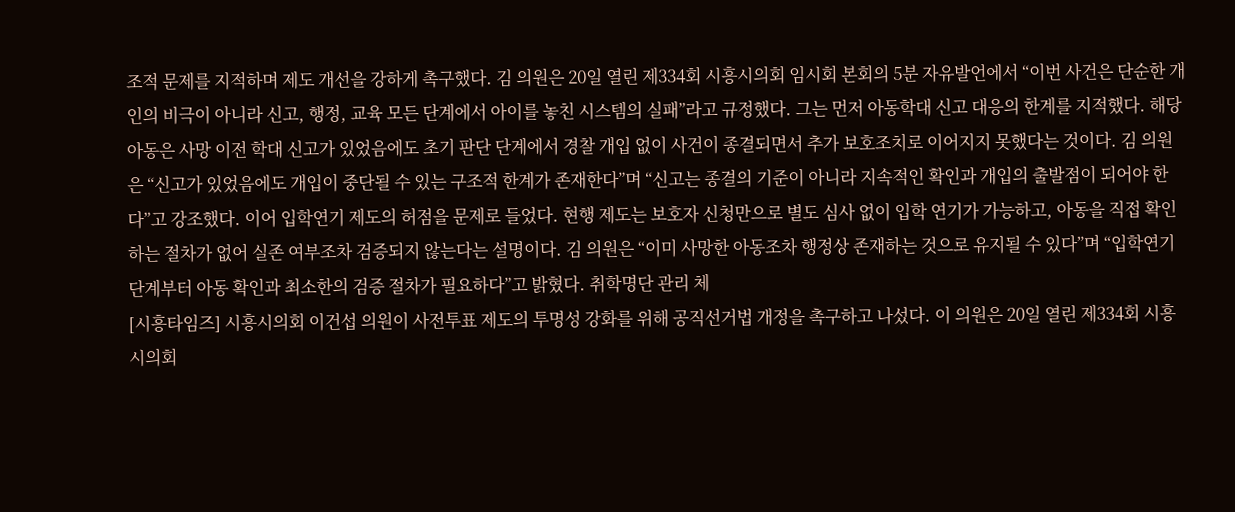조적 문제를 지적하며 제도 개선을 강하게 촉구했다. 김 의원은 20일 열린 제334회 시흥시의회 임시회 본회의 5분 자유발언에서 “이번 사건은 단순한 개인의 비극이 아니라 신고, 행정, 교육 모든 단계에서 아이를 놓친 시스템의 실패”라고 규정했다. 그는 먼저 아동학대 신고 대응의 한계를 지적했다. 해당 아동은 사망 이전 학대 신고가 있었음에도 초기 판단 단계에서 경찰 개입 없이 사건이 종결되면서 추가 보호조치로 이어지지 못했다는 것이다. 김 의원은 “신고가 있었음에도 개입이 중단될 수 있는 구조적 한계가 존재한다”며 “신고는 종결의 기준이 아니라 지속적인 확인과 개입의 출발점이 되어야 한다”고 강조했다. 이어 입학연기 제도의 허점을 문제로 들었다. 현행 제도는 보호자 신청만으로 별도 심사 없이 입학 연기가 가능하고, 아동을 직접 확인하는 절차가 없어 실존 여부조차 검증되지 않는다는 설명이다. 김 의원은 “이미 사망한 아동조차 행정상 존재하는 것으로 유지될 수 있다”며 “입학연기 단계부터 아동 확인과 최소한의 검증 절차가 필요하다”고 밝혔다. 취학명단 관리 체
[시흥타임즈] 시흥시의회 이건섭 의원이 사전투표 제도의 투명성 강화를 위해 공직선거법 개정을 촉구하고 나섰다. 이 의원은 20일 열린 제334회 시흥시의회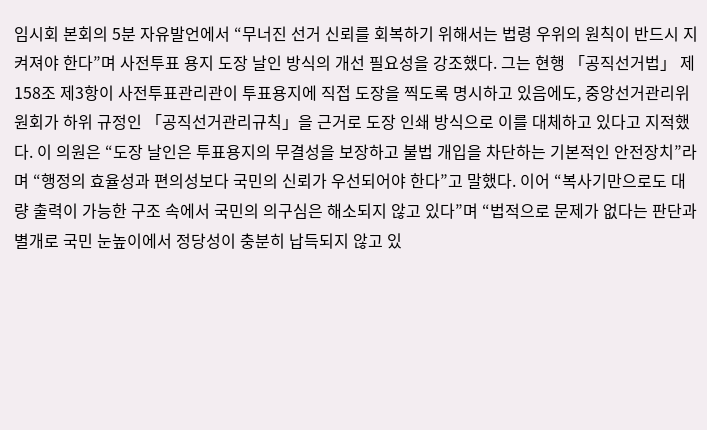임시회 본회의 5분 자유발언에서 “무너진 선거 신뢰를 회복하기 위해서는 법령 우위의 원칙이 반드시 지켜져야 한다”며 사전투표 용지 도장 날인 방식의 개선 필요성을 강조했다. 그는 현행 「공직선거법」 제158조 제3항이 사전투표관리관이 투표용지에 직접 도장을 찍도록 명시하고 있음에도, 중앙선거관리위원회가 하위 규정인 「공직선거관리규칙」을 근거로 도장 인쇄 방식으로 이를 대체하고 있다고 지적했다. 이 의원은 “도장 날인은 투표용지의 무결성을 보장하고 불법 개입을 차단하는 기본적인 안전장치”라며 “행정의 효율성과 편의성보다 국민의 신뢰가 우선되어야 한다”고 말했다. 이어 “복사기만으로도 대량 출력이 가능한 구조 속에서 국민의 의구심은 해소되지 않고 있다”며 “법적으로 문제가 없다는 판단과 별개로 국민 눈높이에서 정당성이 충분히 납득되지 않고 있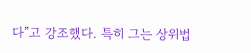다”고 강조했다. 특히 그는 상위법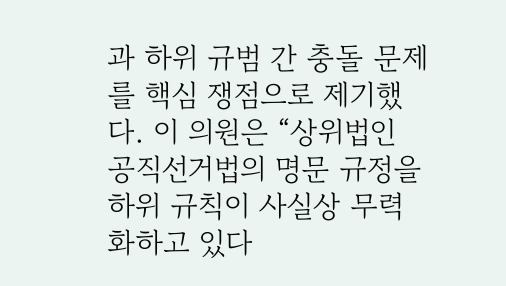과 하위 규범 간 충돌 문제를 핵심 쟁점으로 제기했다. 이 의원은 “상위법인 공직선거법의 명문 규정을 하위 규칙이 사실상 무력화하고 있다